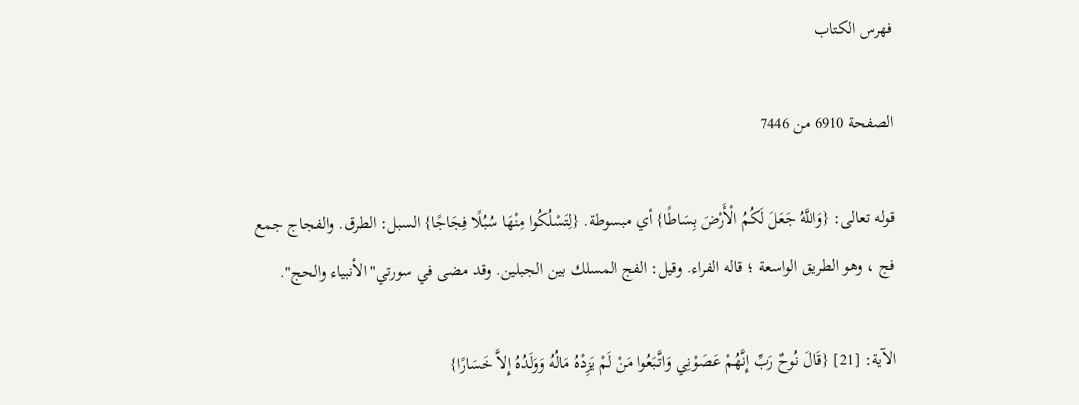فهرس الكتاب

الصفحة 6910 من 7446

قوله تعالى: {وَاللَّهُ جَعَلَ لَكُمُ الْأَرْضَ بِسَاطًا} أي مبسوطة. {لِتَسْلُكُوا مِنْهَا سُبُلًا فِجَاجًا} السبل: الطرق. والفجاج جمع فج ، وهو الطريق الواسعة ؛ قاله الفراء. وقيل: الفج المسلك بين الجبلين. وقد مضى في سورتي"الأنبياء والحج".

الآية: [21] {قَالَ نُوحٌ رَبِّ إِنَّهُمْ عَصَوْنِي وَاتَّبَعُوا مَنْ لَمْ يَزِدْهُ مَالُهُ وَوَلَدُهُ إِلاَّ خَسَارًا}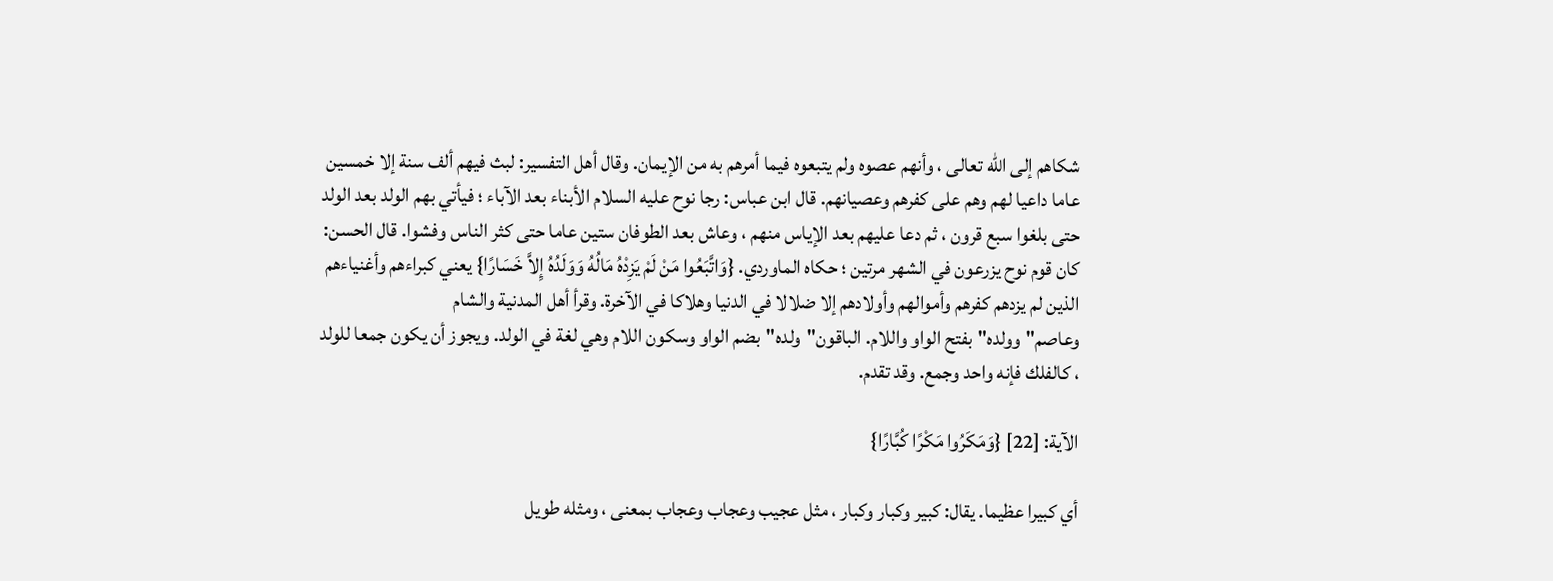شكاهم إلى الله تعالى ، وأنهم عصوه ولم يتبعوه فيما أمرهم به من الإيمان. وقال أهل التفسير: لبث فيهم ألف سنة إلا خمسين عاما داعيا لهم وهم على كفرهم وعصيانهم. قال ابن عباس: رجا نوح عليه السلام الأبناء بعد الآباء ؛ فيأتي بهم الولد بعد الولد حتى بلغوا سبع قرون ، ثم دعا عليهم بعد الإياس منهم ، وعاش بعد الطوفان ستين عاما حتى كثر الناس وفشوا. قال الحسن: كان قوم نوح يزرعون في الشهر مرتين ؛ حكاه الماوردي. {وَاتَّبَعُوا مَنْ لَمْ يَزِدْهُ مَالُهُ وَوَلَدُهُ إِلاَّ خَسَارًا} يعني كبراءهم وأغنياءهم الذين لم يزدهم كفرهم وأموالهم وأولادهم إلا ضلالا في الدنيا وهلاكا في الآخرة. وقرأ أهل المدنية والشام وعاصم"وولده"بفتح الواو واللام. الباقون"ولده"بضم الواو وسكون اللام وهي لغة في الولد. ويجوز أن يكون جمعا للولد ، كالفلك فإنه واحد وجمع. وقد تقدم.

الآية: [22] {وَمَكَرُوا مَكْرًا كُبَّارًا}

أي كبيرا عظيما. يقال: كبير وكبار وكبار ، مثل عجيب وعجاب وعجاب بمعنى ، ومثله طويل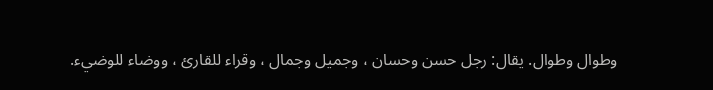وطوال وطوال. يقال: رجل حسن وحسان ، وجميل وجمال ، وقراء للقارئ ، ووضاء للوضيء.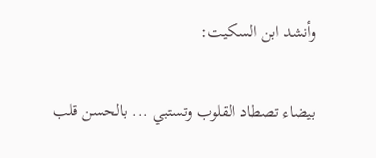وأنشد ابن السكيت:

بيضاء تصطاد القلوب وتستبي ... بالحسن قلب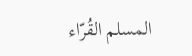المسلم القُرّاء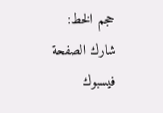حجم الخط:
شارك الصفحة
فيسبوك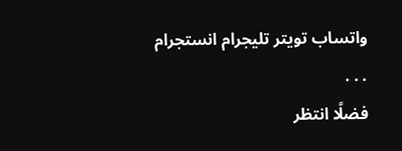واتساب تويتر تليجرام انستجرام
. . .
فضلًا انتظر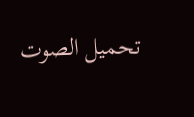تحميل الصوت